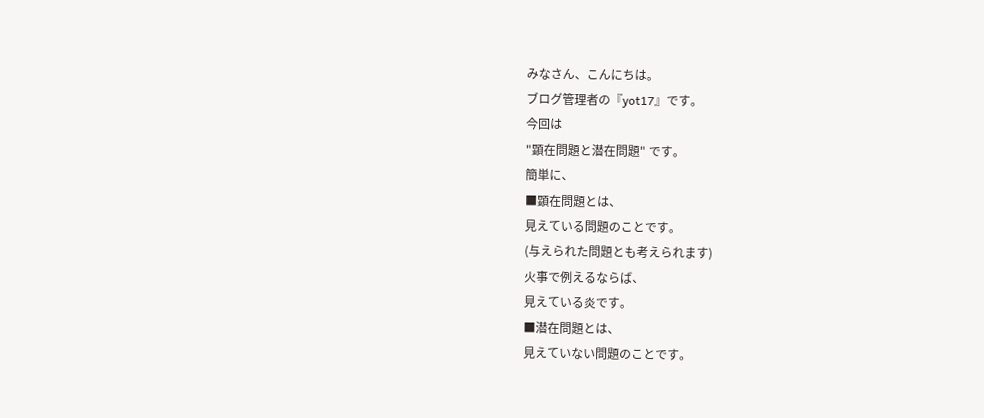みなさん、こんにちは。
ブログ管理者の『yot17』です。
今回は
"顕在問題と潜在問題" です。
簡単に、
■顕在問題とは、
見えている問題のことです。
(与えられた問題とも考えられます)
火事で例えるならば、
見えている炎です。
■潜在問題とは、
見えていない問題のことです。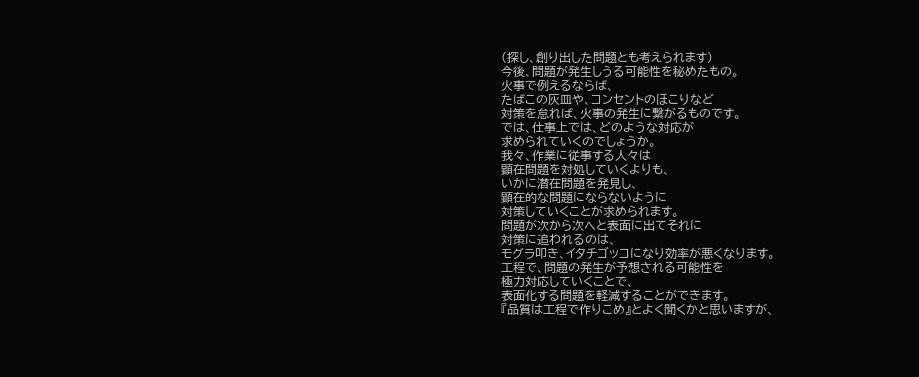(探し、創り出した問題とも考えられます)
今後、問題が発生しうる可能性を秘めたもの。
火事で例えるならば、
たばこの灰皿や、コンセントのほこりなど
対策を怠れば、火事の発生に繋がるものです。
では、仕事上では、どのような対応が
求められていくのでしょうか。
我々、作業に従事する人々は
顕在問題を対処していくよりも、
いかに潜在問題を発見し、
顕在的な問題にならないように
対策していくことが求められます。
問題が次から次へと表面に出てそれに
対策に追われるのは、
モグラ叩き、イタチゴッコになり効率が悪くなります。
工程で、問題の発生が予想される可能性を
極力対応していくことで、
表面化する問題を軽減することができます。
『品質は工程で作りこめ』とよく聞くかと思いますが、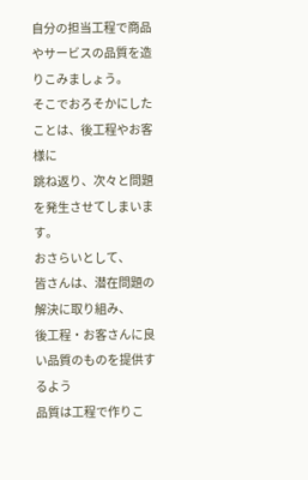自分の担当工程で商品やサービスの品質を造りこみましょう。
そこでおろそかにしたことは、後工程やお客様に
跳ね返り、次々と問題を発生させてしまいます。
おさらいとして、
皆さんは、潜在問題の解決に取り組み、
後工程・お客さんに良い品質のものを提供するよう
品質は工程で作りこ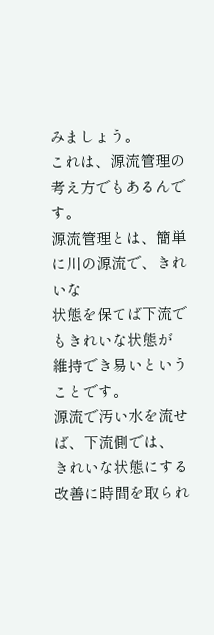みましょう。
これは、源流管理の考え方でもあるんです。
源流管理とは、簡単に川の源流で、きれいな
状態を保てば下流でもきれいな状態が
維持でき易いということです。
源流で汚い水を流せば、下流側では、
きれいな状態にする改善に時間を取られ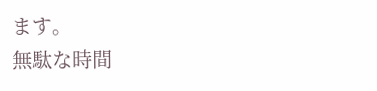ます。
無駄な時間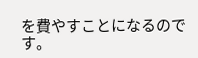を費やすことになるのです。